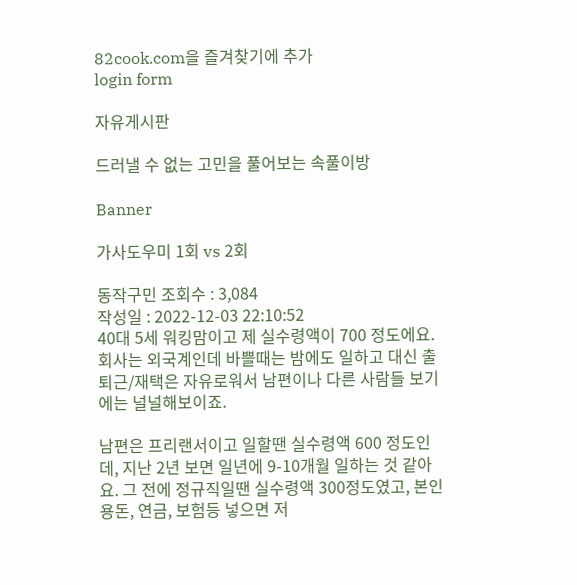82cook.com을 즐겨찾기에 추가
login form

자유게시판

드러낼 수 없는 고민을 풀어보는 속풀이방

Banner

가사도우미 1회 vs 2회

동작구민 조회수 : 3,084
작성일 : 2022-12-03 22:10:52
40대 5세 워킹맘이고 제 실수령액이 700 정도에요. 회사는 외국계인데 바쁠때는 밤에도 일하고 대신 출퇴근/재택은 자유로워서 남편이나 다른 사람들 보기에는 널널해보이죠.

남편은 프리랜서이고 일할땐 실수령액 600 정도인데, 지난 2년 보면 일년에 9-10개월 일하는 것 같아요. 그 전에 정규직일땐 실수령액 300정도였고, 본인 용돈, 연금, 보험등 넣으면 저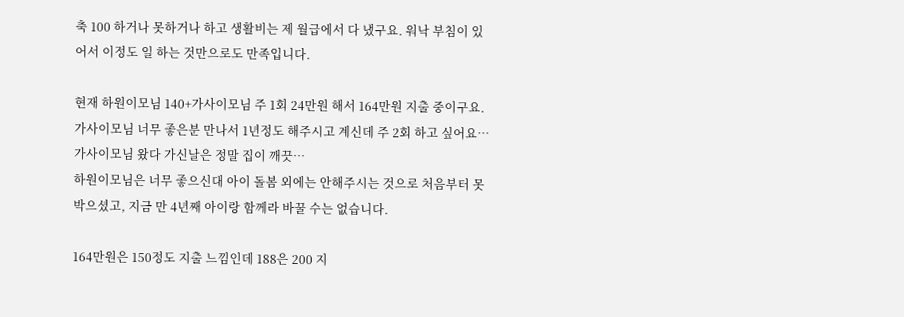축 100 하거나 못하거나 하고 생활비는 제 월급에서 다 냈구요. 워낙 부침이 있어서 이정도 일 하는 것만으로도 만족입니다.

현재 하원이모님 140+가사이모님 주 1회 24만원 해서 164만원 지출 중이구요. 가사이모님 너무 좋은분 만나서 1년정도 해주시고 계신데 주 2회 하고 싶어요… 가사이모님 왔다 가신날은 정말 집이 깨끗…
하원이모님은 너무 좋으신대 아이 돌봄 외에는 안해주시는 것으로 처음부터 못 박으셨고, 지금 만 4년째 아이랑 함께라 바꿀 수는 없습니다.

164만원은 150정도 지출 느낌인데 188은 200 지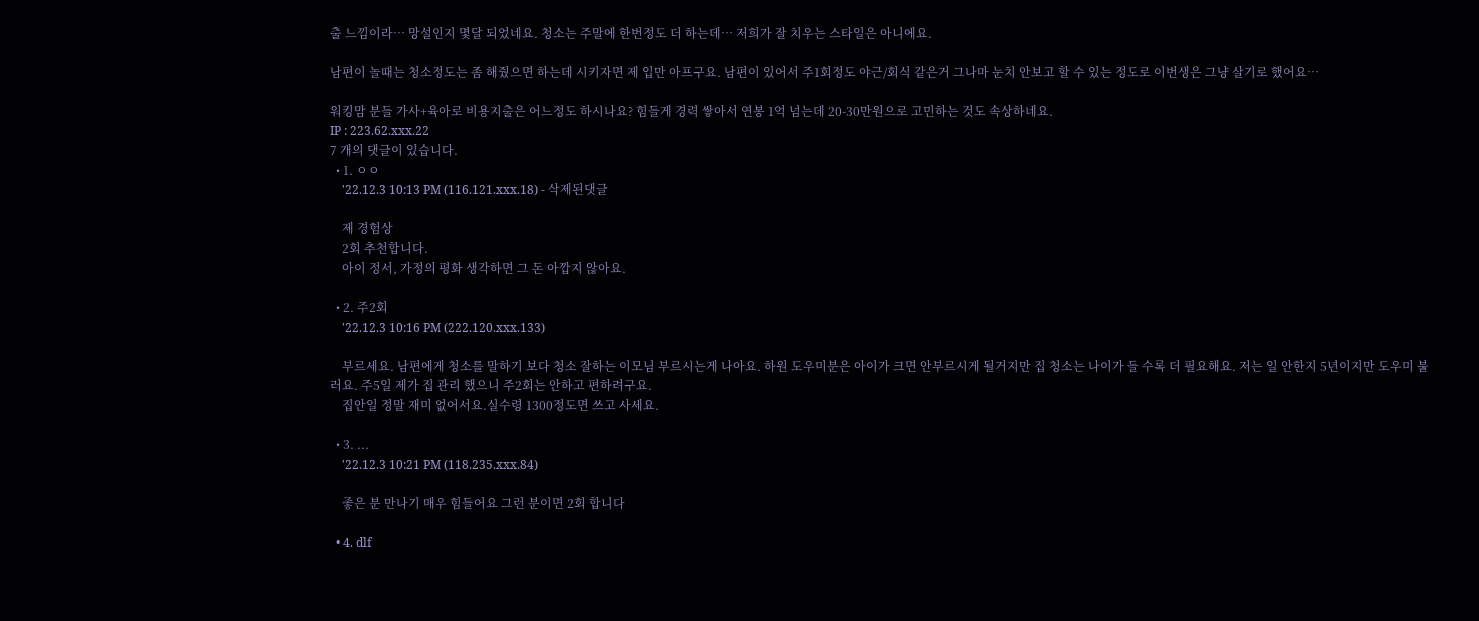출 느낌이라… 망설인지 몇달 되었네요. 청소는 주말에 한번정도 더 하는데… 저희가 잘 치우는 스타일은 아니에요.

남편이 놀때는 청소정도는 좀 해줬으면 하는데 시키자면 제 입만 아프구요. 남편이 있어서 주1회정도 야근/회식 같은거 그나마 눈치 안보고 할 수 있는 정도로 이번생은 그냥 살기로 했어요…

워킹맘 분들 가사+육아로 비용지출은 어느정도 하시나요? 힘들게 경력 쌓아서 연봉 1억 넘는데 20-30만원으로 고민하는 것도 속상하네요.
IP : 223.62.xxx.22
7 개의 댓글이 있습니다.
  • 1. ㅇㅇ
    '22.12.3 10:13 PM (116.121.xxx.18) - 삭제된댓글

    제 경험상
    2회 추천합니다.
    아이 정서, 가정의 평화 생각하면 그 돈 아깝지 않아요.

  • 2. 주2회
    '22.12.3 10:16 PM (222.120.xxx.133)

    부르세요. 남편에게 청소를 말하기 보다 청소 잘하는 이모님 부르시는게 나아요. 하원 도우미분은 아이가 크면 안부르시게 될거지만 집 청소는 나이가 들 수록 더 필요해요. 저는 일 안한지 5년이지만 도우미 불러요. 주5일 제가 집 관리 했으니 주2회는 안하고 편하려구요.
    집안일 정말 재미 없어서요.실수령 1300정도면 쓰고 사세요.

  • 3. ...
    '22.12.3 10:21 PM (118.235.xxx.84)

    좋은 분 만나기 매우 힘들어요 그런 분이면 2회 합니다

  • 4. dlf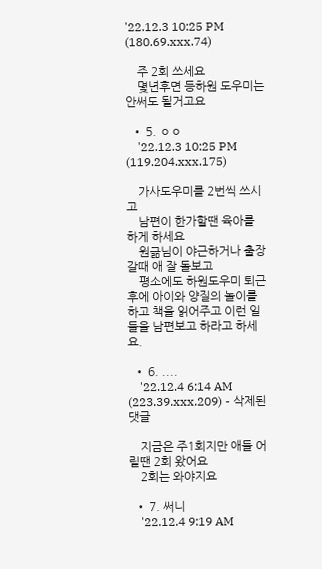'22.12.3 10:25 PM (180.69.xxx.74)

    주 2회 쓰세요
    몇년후면 등하원 도우미는 안써도 될거고요

  • 5. ㅇㅇ
    '22.12.3 10:25 PM (119.204.xxx.175)

    가사도우미를 2번씩 쓰시고
    남편이 한가할땐 육아를 하게 하세요
    원긂님이 야근하거나 출장갈때 애 잘 돌보고
    평소에도 하원도우미 퇴근후에 아이와 양질의 놀이를 하고 책을 읽어주고 이런 일들을 남편보고 하라고 하세요.

  • 6. ....
    '22.12.4 6:14 AM (223.39.xxx.209) - 삭제된댓글

    지금은 주1회지만 애들 어릴땐 2회 왔어요
    2회는 와야지요

  • 7. 써니
    '22.12.4 9:19 AM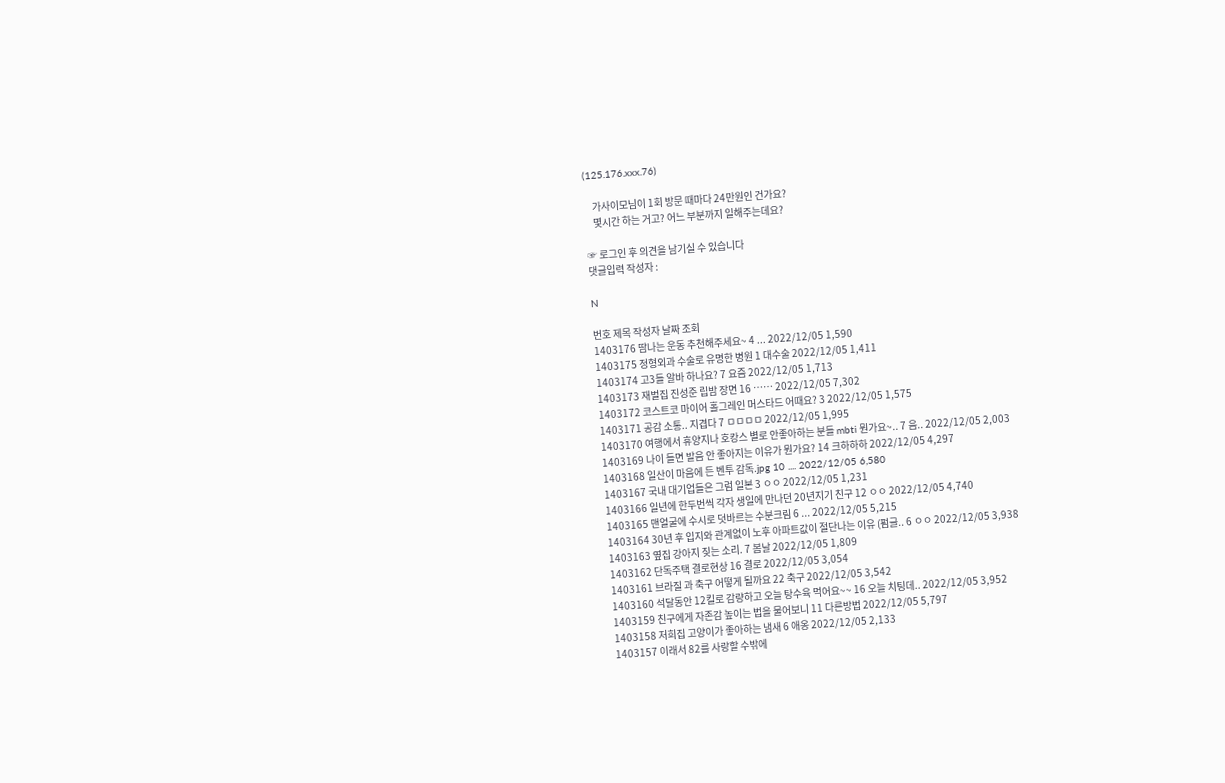(125.176.xxx.76)

    가사이모님이 1회 방문 때마다 24만원인 건가요?
    몇시간 하는 거고? 어느 부분까지 일해주는데요?

☞ 로그인 후 의견을 남기실 수 있습니다
댓글입력 작성자 :

N

번호 제목 작성자 날짜 조회
1403176 땀나는 운동 추천해주세요~ 4 ... 2022/12/05 1,590
1403175 정형외과 수술로 유명한 병원 1 대수술 2022/12/05 1,411
1403174 고3들 알바 하나요? 7 요즘 2022/12/05 1,713
1403173 재벌집 진성준 립밤 장면 16 …… 2022/12/05 7,302
1403172 코스트코 마이어 홀그레인 머스타드 어때요? 3 2022/12/05 1,575
1403171 공감 소통.. 지겹다 7 ㅁㅁㅁㅁ 2022/12/05 1,995
1403170 여행에서 휴양지나 호캉스 별로 안좋아하는 분들 mbti 뭔가요~.. 7 음.. 2022/12/05 2,003
1403169 나이 들면 발음 안 좋아지는 이유가 뭔가요? 14 크하하하 2022/12/05 4,297
1403168 일산이 마음에 든 벤투 감독.jpg 10 .... 2022/12/05 6,580
1403167 국내 대기업들은 그럼 일본 3 ㅇㅇ 2022/12/05 1,231
1403166 일년에 한두번씩 각자 생일에 만나던 20년지기 친구 12 ㅇㅇ 2022/12/05 4,740
1403165 맨얼굴에 수시로 덧바르는 수분크림 6 ... 2022/12/05 5,215
1403164 30년 후 입지와 관계없이 노후 아파트값이 절단나는 이유 (펌글.. 6 ㅇㅇ 2022/12/05 3,938
1403163 옆집 강아지 짖는 소리. 7 봄날 2022/12/05 1,809
1403162 단독주택 결로현상 16 결로 2022/12/05 3,054
1403161 브라질 과 축구 어떻게 될까요 22 축구 2022/12/05 3,542
1403160 석달동안 12킬로 감량하고 오늘 탕수육 먹어요~~ 16 오늘 치팅데.. 2022/12/05 3,952
1403159 친구에게 자존감 높이는 법을 물어보니 11 다른방법 2022/12/05 5,797
1403158 저희집 고양이가 좋아하는 냄새 6 애옹 2022/12/05 2,133
1403157 이래서 82를 사랑할 수밖에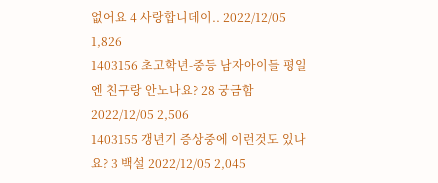없어요 4 사랑합니데이.. 2022/12/05 1,826
1403156 초고학년-중등 남자아이들 평일엔 친구랑 안노나요? 28 궁금함 2022/12/05 2,506
1403155 갱년기 증상중에 이런것도 있나요? 3 백설 2022/12/05 2,045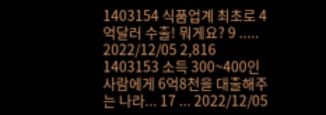1403154 식품업계 최초로 4억달러 수출! 뭐게요? 9 ..... 2022/12/05 2,816
1403153 소득 300~400인 사람에게 6억8천을 대출해주는 나라... 17 ... 2022/12/05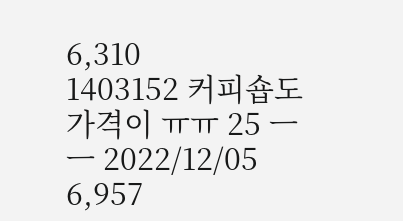6,310
1403152 커피숍도 가격이 ㅠㅠ 25 ㅡㅡ 2022/12/05 6,957